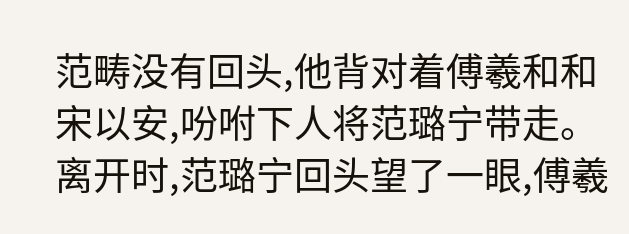范畴没有回头,他背对着傅羲和和宋以安,吩咐下人将范璐宁带走。
离开时,范璐宁回头望了一眼,傅羲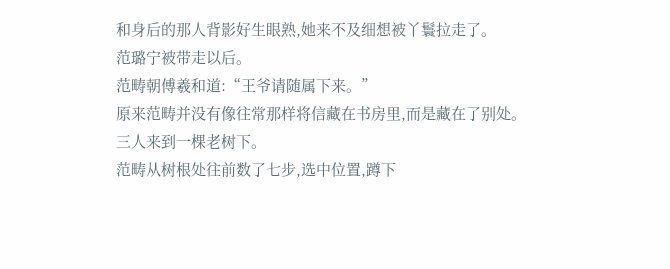和身后的那人背影好生眼熟,她来不及细想被丫鬟拉走了。
范璐宁被带走以后。
范畴朝傅羲和道:“王爷请随属下来。”
原来范畴并没有像往常那样将信藏在书房里,而是藏在了别处。
三人来到一棵老树下。
范畴从树根处往前数了七步,选中位置,蹲下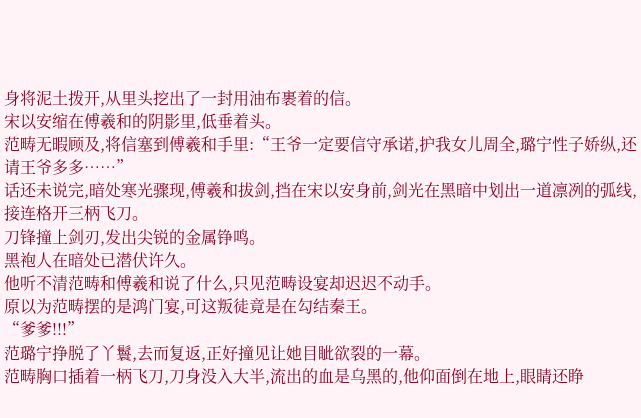身将泥土拨开,从里头挖出了一封用油布裹着的信。
宋以安缩在傅羲和的阴影里,低垂着头。
范畴无暇顾及,将信塞到傅羲和手里:“王爷一定要信守承诺,护我女儿周全,璐宁性子娇纵,还请王爷多多……”
话还未说完,暗处寒光骤现,傅羲和拔剑,挡在宋以安身前,剑光在黑暗中划出一道凛冽的弧线,接连格开三柄飞刀。
刀锋撞上剑刃,发出尖锐的金属铮鸣。
黑袍人在暗处已潜伏许久。
他听不清范畴和傅羲和说了什么,只见范畴设宴却迟迟不动手。
原以为范畴摆的是鸿门宴,可这叛徒竟是在勾结秦王。
“爹爹!!!”
范璐宁挣脱了丫鬟,去而复返,正好撞见让她目眦欲裂的一幕。
范畴胸口插着一柄飞刀,刀身没入大半,流出的血是乌黑的,他仰面倒在地上,眼睛还睁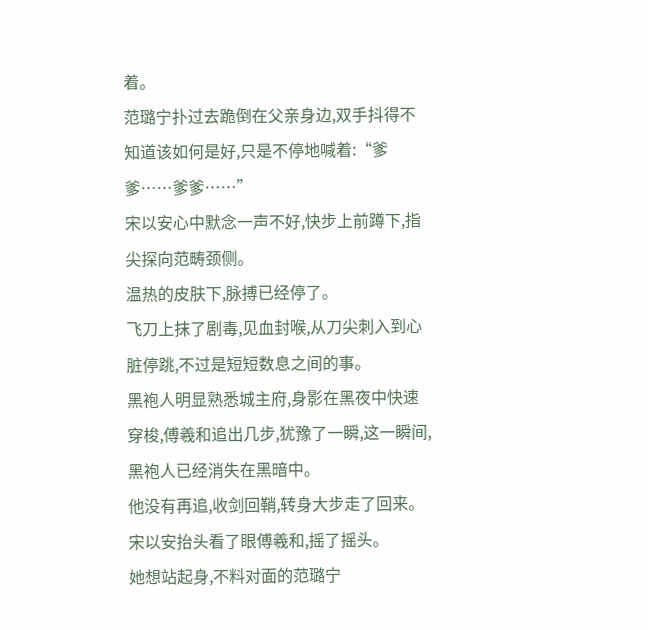着。
范璐宁扑过去跪倒在父亲身边,双手抖得不知道该如何是好,只是不停地喊着:“爹爹……爹爹……”
宋以安心中默念一声不好,快步上前蹲下,指尖探向范畴颈侧。
温热的皮肤下,脉搏已经停了。
飞刀上抹了剧毒,见血封喉,从刀尖刺入到心脏停跳,不过是短短数息之间的事。
黑袍人明显熟悉城主府,身影在黑夜中快速穿梭,傅羲和追出几步,犹豫了一瞬,这一瞬间,黑袍人已经消失在黑暗中。
他没有再追,收剑回鞘,转身大步走了回来。
宋以安抬头看了眼傅羲和,摇了摇头。
她想站起身,不料对面的范璐宁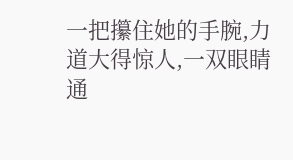一把攥住她的手腕,力道大得惊人,一双眼睛通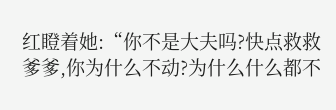红瞪着她:“你不是大夫吗?快点救救爹爹,你为什么不动?为什么什么都不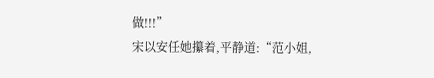做!!!”
宋以安任她攥着,平静道:“范小姐,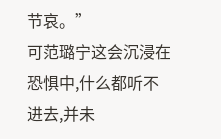节哀。”
可范璐宁这会沉浸在恐惧中,什么都听不进去,并未